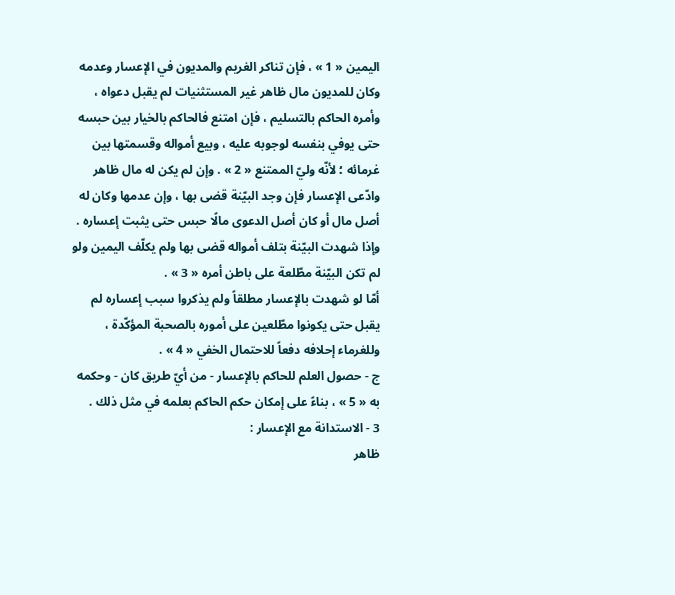اليمين « 1 » ، فإن تناكر الغريم والمديون في الإعسار وعدمه وكان للمديون مال ظاهر غير المستثنيات لم يقبل دعواه ، وأمره الحاكم بالتسليم ، فإن امتنع فالحاكم بالخيار بين حبسه حتى يوفي بنفسه لوجوبه عليه ، وبيع أمواله وقسمتها بين غرمائه ؛ لأنّه وليّ الممتنع « 2 » . وإن لم يكن له مال ظاهر وادّعى الإعسار فإن وجد البيّنة قضى بها ، وإن عدمها وكان له أصل مال أو كان أصل الدعوى مالًا حبس حتى يثبت إعساره .
وإذا شهدت البيّنة بتلف أمواله قضى بها ولم يكلّف اليمين ولو لم تكن البيّنة مطّلعة على باطن أمره « 3 » .
أمّا لو شهدت بالإعسار مطلقاً ولم يذكروا سبب إعساره لم يقبل حتى يكونوا مطّلعين على أموره بالصحبة المؤكّدة ، وللغرماء إحلافه دفعاً للاحتمال الخفي « 4 » .
ج - حصول العلم للحاكم بالإعسار - من أيّ طريق كان - وحكمه به « 5 » ، بناءً على إمكان حكم الحاكم بعلمه في مثل ذلك .
3 - الاستدانة مع الإعسار :
ظاهر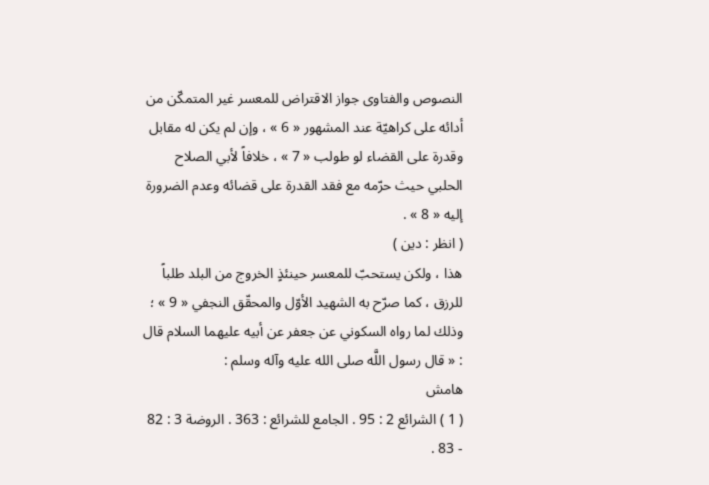النصوص والفتاوى جواز الاقتراض للمعسر غير المتمكّن من أدائه على كراهيّة عند المشهور « 6 » ، وإن لم يكن له مقابل وقدرة على القضاء لو طولب « 7 » ، خلافاً لأبي الصلاح الحلبي حيث حرّمه مع فقد القدرة على قضائه وعدم الضرورة إليه « 8 » .
( انظر : دين )
هذا ، ولكن يستحبّ للمعسر حينئذٍ الخروج من البلد طلباً للرزق ، كما صرّح به الشهيد الأوّل والمحقّق النجفي « 9 » ؛ وذلك لما رواه السكوني عن جعفر عن أبيه عليهما السلام قال : « قال رسول اللَّه صلى الله عليه وآله وسلم :
هامش
( 1 ) الشرائع 2 : 95 . الجامع للشرائع : 363 . الروضة 3 : 82 - 83 .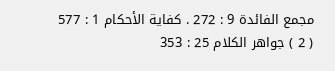مجمع الفائدة 9 : 272 . كفاية الأحكام 1 : 577
( 2 ) جواهر الكلام 25 : 353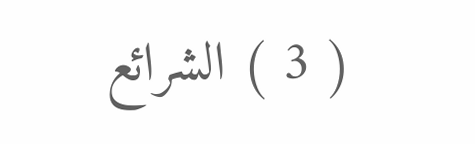( 3 ) الشرائع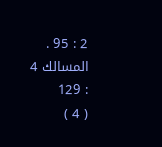2 : 95 . المسالك 4 : 129
( 4 )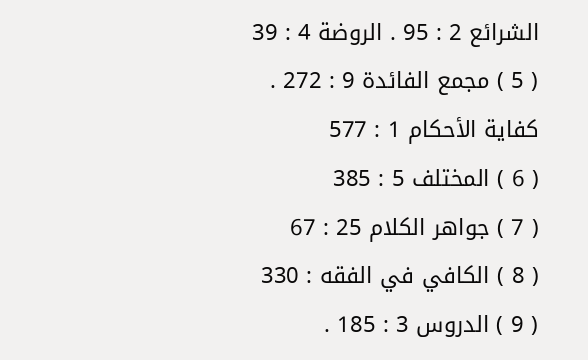الشرائع 2 : 95 . الروضة 4 : 39
( 5 ) مجمع الفائدة 9 : 272 . كفاية الأحكام 1 : 577
( 6 ) المختلف 5 : 385
( 7 ) جواهر الكلام 25 : 67
( 8 ) الكافي في الفقه : 330
( 9 ) الدروس 3 : 185 .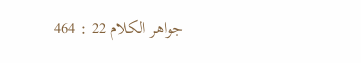جواهر الكلام 22 : 464